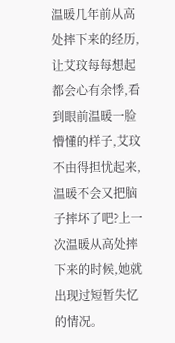温暖几年前从高处摔下来的经历,让艾玟每每想起都会心有余悸,看到眼前温暖一脸懵懂的样子,艾玟不由得担忧起来,温暖不会又把脑子摔坏了吧?上一次温暖从高处摔下来的时候,她就出现过短暂失忆的情况。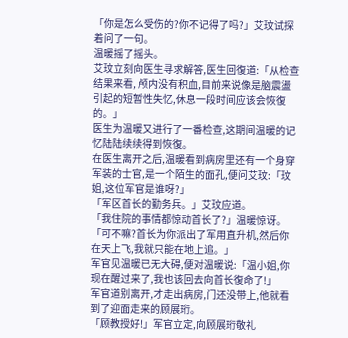「你是怎么受伤的?你不记得了吗?」艾玟试探着问了一句。
温暖摇了摇头。
艾玟立刻向医生寻求解答,医生回復道:「从检查结果来看, 颅内没有积血,目前来说像是脑震盪引起的短暂性失忆,休息一段时间应该会恢復的。」
医生为温暖又进行了一番检查,这期间温暖的记忆陆陆续续得到恢復。
在医生离开之后,温暖看到病房里还有一个身穿军装的士官,是一个陌生的面孔,便问艾玟:「玟姐,这位军官是谁呀?」
「军区首长的勤务兵。」艾玟应道。
「我住院的事情都惊动首长了?」温暖惊讶。
「可不嘛?首长为你派出了军用直升机,然后你在天上飞,我就只能在地上追。」
军官见温暖已无大碍,便对温暖说:「温小姐,你现在醒过来了,我也该回去向首长復命了!」
军官道别离开,才走出病房,门还没带上,他就看到了迎面走来的顾展珩。
「顾教授好!」军官立定,向顾展珩敬礼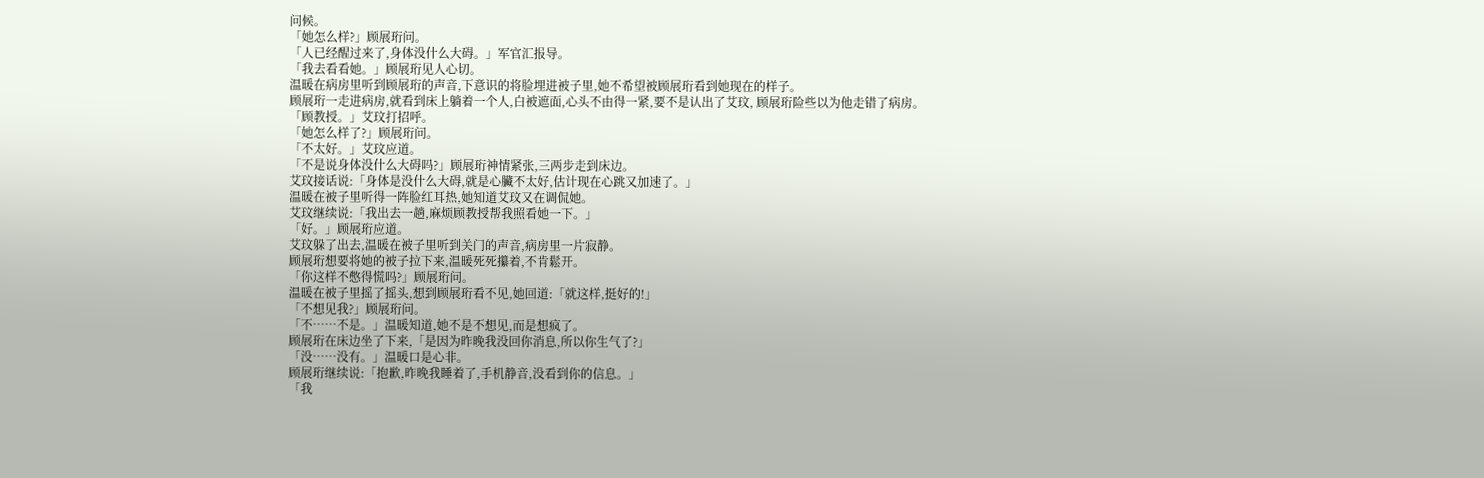问候。
「她怎么样?」顾展珩问。
「人已经醒过来了,身体没什么大碍。」军官汇报导。
「我去看看她。」顾展珩见人心切。
温暖在病房里听到顾展珩的声音,下意识的将脸埋进被子里,她不希望被顾展珩看到她现在的样子。
顾展珩一走进病房,就看到床上躺着一个人,白被遮面,心头不由得一紧,要不是认出了艾玟, 顾展珩险些以为他走错了病房。
「顾教授。」艾玟打招呼。
「她怎么样了?」顾展珩问。
「不太好。」艾玟应道。
「不是说身体没什么大碍吗?」顾展珩神情紧张,三两步走到床边。
艾玟接话说:「身体是没什么大碍,就是心臟不太好,估计现在心跳又加速了。」
温暖在被子里听得一阵脸红耳热,她知道艾玟又在调侃她。
艾玟继续说:「我出去一趟,麻烦顾教授帮我照看她一下。」
「好。」顾展珩应道。
艾玟躲了出去,温暖在被子里听到关门的声音,病房里一片寂静。
顾展珩想要将她的被子拉下来,温暖死死攥着,不肯鬆开。
「你这样不憋得慌吗?」顾展珩问。
温暖在被子里摇了摇头,想到顾展珩看不见,她回道:「就这样,挺好的!」
「不想见我?」顾展珩问。
「不……不是。」温暖知道,她不是不想见,而是想疯了。
顾展珩在床边坐了下来,「是因为昨晚我没回你消息,所以你生气了?」
「没……没有。」温暖口是心非。
顾展珩继续说:「抱歉,昨晚我睡着了,手机静音,没看到你的信息。」
「我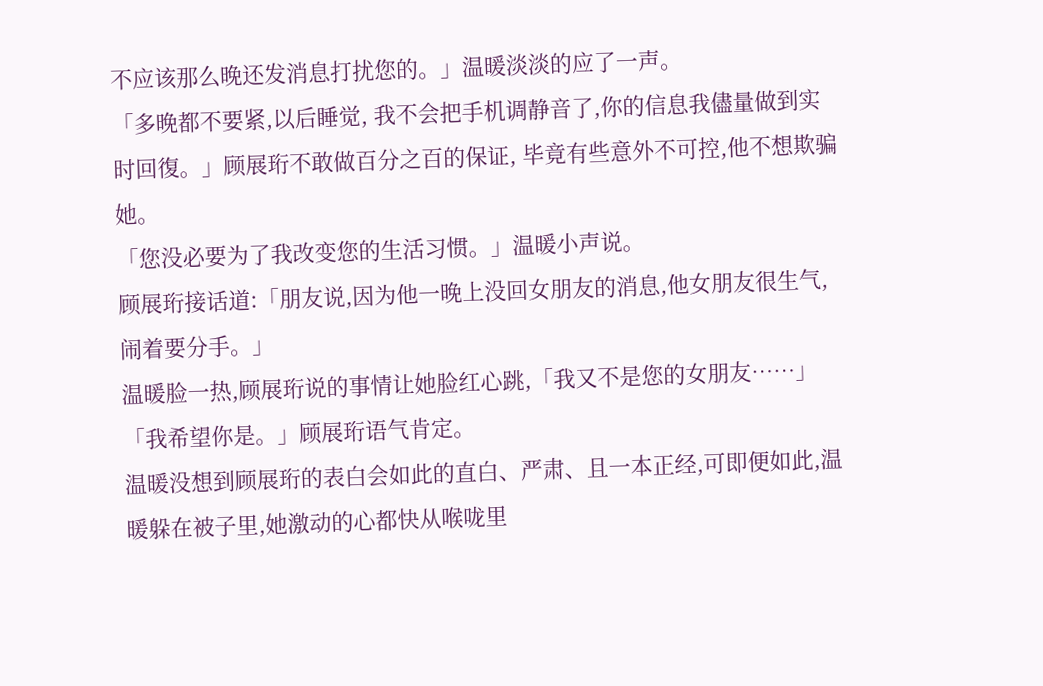不应该那么晚还发消息打扰您的。」温暖淡淡的应了一声。
「多晚都不要紧,以后睡觉, 我不会把手机调静音了,你的信息我儘量做到实时回復。」顾展珩不敢做百分之百的保证, 毕竟有些意外不可控,他不想欺骗她。
「您没必要为了我改变您的生活习惯。」温暖小声说。
顾展珩接话道:「朋友说,因为他一晚上没回女朋友的消息,他女朋友很生气,闹着要分手。」
温暖脸一热,顾展珩说的事情让她脸红心跳,「我又不是您的女朋友……」
「我希望你是。」顾展珩语气肯定。
温暖没想到顾展珩的表白会如此的直白、严肃、且一本正经,可即便如此,温暖躲在被子里,她激动的心都快从喉咙里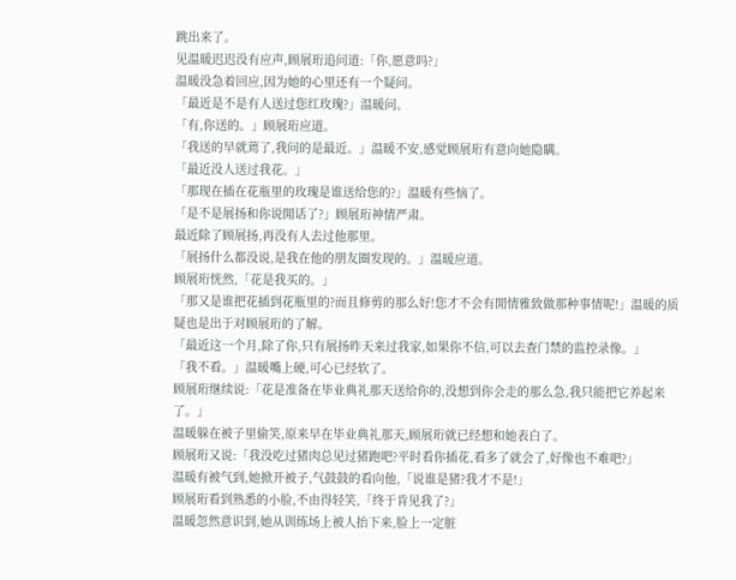跳出来了。
见温暖迟迟没有应声,顾展珩追问道:「你,愿意吗?」
温暖没急着回应,因为她的心里还有一个疑问。
「最近是不是有人送过您红玫瑰?」温暖问。
「有,你送的。」顾展珩应道。
「我送的早就蔫了,我问的是最近。」温暖不安,感觉顾展珩有意向她隐瞒。
「最近没人送过我花。」
「那现在插在花瓶里的玫瑰是谁送给您的?」温暖有些恼了。
「是不是展扬和你说閒话了?」顾展珩神情严肃。
最近除了顾展扬,再没有人去过他那里。
「展扬什么都没说,是我在他的朋友圈发现的。」温暖应道。
顾展珩恍然,「花是我买的。」
「那又是谁把花插到花瓶里的?而且修剪的那么好!您才不会有閒情雅致做那种事情呢!」温暖的质疑也是出于对顾展珩的了解。
「最近这一个月,除了你,只有展扬昨天来过我家,如果你不信,可以去查门禁的监控录像。」
「我不看。」温暖嘴上硬,可心已经软了。
顾展珩继续说:「花是准备在毕业典礼那天送给你的,没想到你会走的那么急,我只能把它养起来了。」
温暖躲在被子里偷笑,原来早在毕业典礼那天,顾展珩就已经想和她表白了。
顾展珩又说:「我没吃过猪肉总见过猪跑吧?平时看你插花,看多了就会了,好像也不难吧?」
温暖有被气到,她掀开被子,气鼓鼓的看向他,「说谁是猪?我才不是!」
顾展珩看到熟悉的小脸,不由得轻笑,「终于肯见我了?」
温暖忽然意识到,她从训练场上被人抬下来,脸上一定脏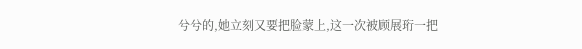兮兮的,她立刻又要把脸蒙上,这一次被顾展珩一把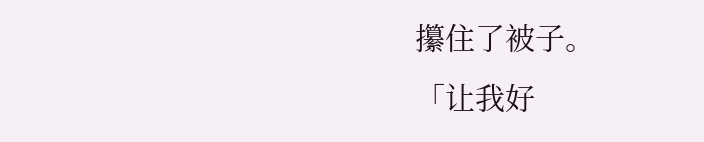攥住了被子。
「让我好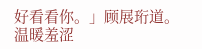好看看你。」顾展珩道。
温暖羞涩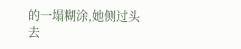的一塌糊涂,她侧过头去